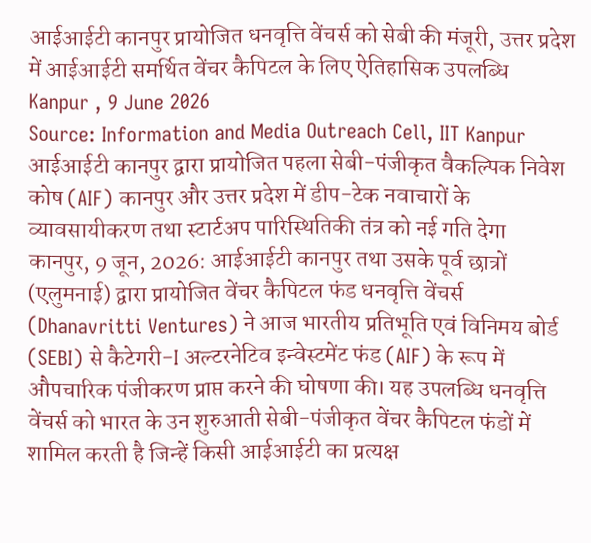आईआईटी कानपुर प्रायोजित धनवृत्ति वेंचर्स को सेबी की मंजूरी, उत्तर प्रदेश में आईआईटी समर्थित वेंचर कैपिटल के लिए ऐतिहासिक उपलब्धि
Kanpur , 9 June 2026
Source: Information and Media Outreach Cell, IIT Kanpur
आईआईटी कानपुर द्वारा प्रायोजित पहला सेबी-पंजीकृत वैकल्पिक निवेश कोष (AIF) कानपुर और उत्तर प्रदेश में डीप-टेक नवाचारों के व्यावसायीकरण तथा स्टार्टअप पारिस्थितिकी तंत्र को नई गति देगा
कानपुर, 9 जून, 2026: आईआईटी कानपुर तथा उसके पूर्व छात्रों (एलुमनाई) द्वारा प्रायोजित वेंचर कैपिटल फंड धनवृत्ति वेंचर्स (Dhanavritti Ventures) ने आज भारतीय प्रतिभूति एवं विनिमय बोर्ड (SEBI) से कैटेगरी-I अल्टरनेटिव इन्वेस्टमेंट फंड (AIF) के रूप में औपचारिक पंजीकरण प्राप्त करने की घोषणा की। यह उपलब्धि धनवृत्ति वेंचर्स को भारत के उन शुरुआती सेबी-पंजीकृत वेंचर कैपिटल फंडों में शामिल करती है जिन्हें किसी आईआईटी का प्रत्यक्ष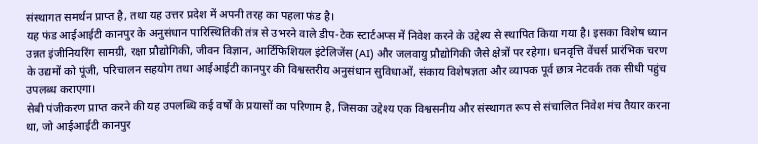संस्थागत समर्थन प्राप्त है, तथा यह उत्तर प्रदेश में अपनी तरह का पहला फंड है।
यह फंड आईआईटी कानपुर के अनुसंधान पारिस्थितिकी तंत्र से उभरने वाले डीप-टेक स्टार्टअप्स में निवेश करने के उद्देश्य से स्थापित किया गया है। इसका विशेष ध्यान उन्नत इंजीनियरिंग सामग्री, रक्षा प्रौद्योगिकी, जीवन विज्ञान, आर्टिफिशियल इंटेलिजेंस (AI) और जलवायु प्रौद्योगिकी जैसे क्षेत्रों पर रहेगा। धनवृत्ति वेंचर्स प्रारंभिक चरण के उद्यमों को पूंजी, परिचालन सहयोग तथा आईआईटी कानपुर की विश्वस्तरीय अनुसंधान सुविधाओं, संकाय विशेषज्ञता और व्यापक पूर्व छात्र नेटवर्क तक सीधी पहुंच उपलब्ध कराएगा।
सेबी पंजीकरण प्राप्त करने की यह उपलब्धि कई वर्षों के प्रयासों का परिणाम है, जिसका उद्देश्य एक विश्वसनीय और संस्थागत रूप से संचालित निवेश मंच तैयार करना था, जो आईआईटी कानपुर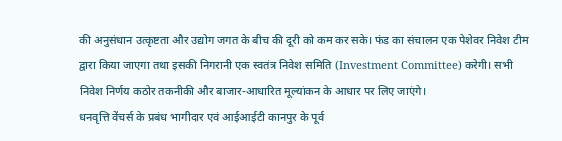की अनुसंधान उत्कृष्टता और उद्योग जगत के बीच की दूरी को कम कर सके। फंड का संचालन एक पेशेवर निवेश टीम द्वारा किया जाएगा तथा इसकी निगरानी एक स्वतंत्र निवेश समिति (Investment Committee) करेगी। सभी निवेश निर्णय कठोर तकनीकी और बाजार-आधारित मूल्यांकन के आधार पर लिए जाएंगे।
धनवृत्ति वेंचर्स के प्रबंध भागीदार एवं आईआईटी कानपुर के पूर्व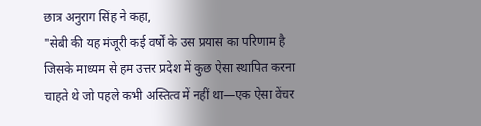छात्र अनुराग सिंह ने कहा,
"सेबी की यह मंजूरी कई वर्षों के उस प्रयास का परिणाम है जिसके माध्यम से हम उत्तर प्रदेश में कुछ ऐसा स्थापित करना चाहते थे जो पहले कभी अस्तित्व में नहीं था—एक ऐसा वेंचर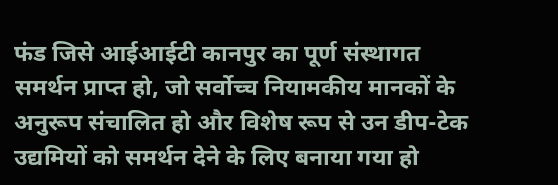फंड जिसे आईआईटी कानपुर का पूर्ण संस्थागत समर्थन प्राप्त हो, जो सर्वोच्च नियामकीय मानकों के अनुरूप संचालित हो और विशेष रूप से उन डीप-टेक उद्यमियों को समर्थन देने के लिए बनाया गया हो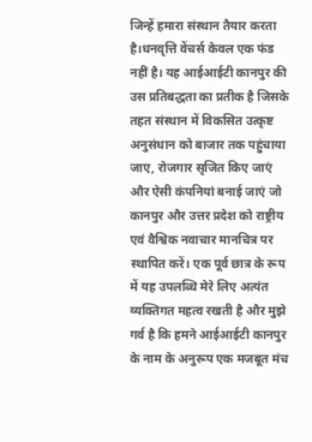जिन्हें हमारा संस्थान तैयार करता है।धनवृत्ति वेंचर्स केवल एक फंड नहीं है। यह आईआईटी कानपुर की उस प्रतिबद्धता का प्रतीक है जिसके तहत संस्थान में विकसित उत्कृष्ट अनुसंधान को बाजार तक पहुंचाया जाए, रोजगार सृजित किए जाएं और ऐसी कंपनियां बनाई जाएं जो कानपुर और उत्तर प्रदेश को राष्ट्रीय एवं वैश्विक नवाचार मानचित्र पर स्थापित करें। एक पूर्व छात्र के रूप में यह उपलब्धि मेरे लिए अत्यंत व्यक्तिगत महत्व रखती है और मुझे गर्व है कि हमने आईआईटी कानपुर के नाम के अनुरूप एक मजबूत मंच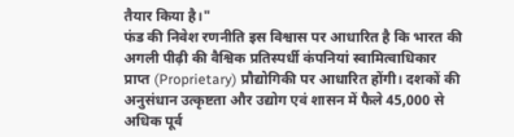तैयार किया है।"
फंड की निवेश रणनीति इस विश्वास पर आधारित है कि भारत की अगली पीढ़ी की वैश्विक प्रतिस्पर्धी कंपनियां स्वामित्वाधिकार प्राप्त (Proprietary) प्रौद्योगिकी पर आधारित होंगी। दशकों की अनुसंधान उत्कृष्टता और उद्योग एवं शासन में फैले 45,000 से अधिक पूर्व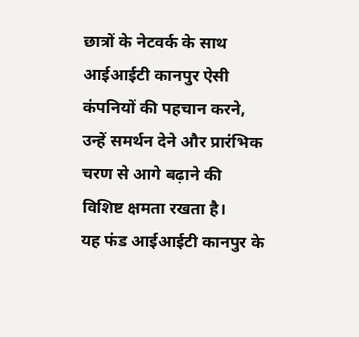छात्रों के नेटवर्क के साथ आईआईटी कानपुर ऐसी कंपनियों की पहचान करने, उन्हें समर्थन देने और प्रारंभिक चरण से आगे बढ़ाने की विशिष्ट क्षमता रखता है।
यह फंड आईआईटी कानपुर के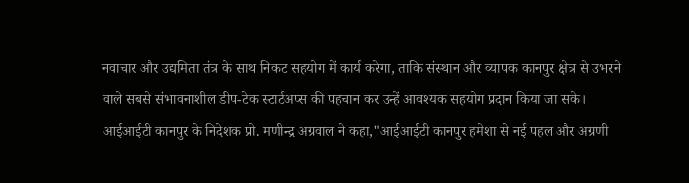नवाचार और उद्यमिता तंत्र के साथ निकट सहयोग में कार्य करेगा, ताकि संस्थान और व्यापक कानपुर क्षेत्र से उभरने वाले सबसे संभावनाशील डीप-टेक स्टार्टअप्स की पहचान कर उन्हें आवश्यक सहयोग प्रदान किया जा सके।
आईआईटी कानपुर के निदेशक प्रो. मणीन्द्र अग्रवाल ने कहा,"आईआईटी कानपुर हमेशा से नई पहल और अग्रणी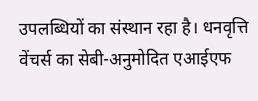उपलब्धियों का संस्थान रहा है। धनवृत्ति वेंचर्स का सेबी-अनुमोदित एआईएफ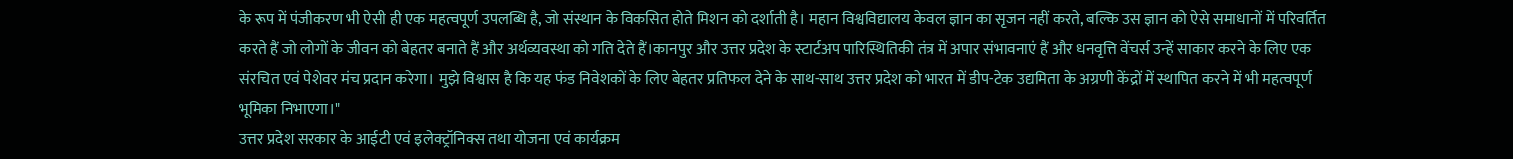के रूप में पंजीकरण भी ऐसी ही एक महत्वपूर्ण उपलब्धि है, जो संस्थान के विकसित होते मिशन को दर्शाती है। महान विश्वविद्यालय केवल ज्ञान का सृजन नहीं करते, बल्कि उस ज्ञान को ऐसे समाधानों में परिवर्तित करते हैं जो लोगों के जीवन को बेहतर बनाते हैं और अर्थव्यवस्था को गति देते हैं।कानपुर और उत्तर प्रदेश के स्टार्टअप पारिस्थितिकी तंत्र में अपार संभावनाएं हैं और धनवृत्ति वेंचर्स उन्हें साकार करने के लिए एक संरचित एवं पेशेवर मंच प्रदान करेगा। मुझे विश्वास है कि यह फंड निवेशकों के लिए बेहतर प्रतिफल देने के साथ-साथ उत्तर प्रदेश को भारत में डीप-टेक उद्यमिता के अग्रणी केंद्रों में स्थापित करने में भी महत्वपूर्ण भूमिका निभाएगा।"
उत्तर प्रदेश सरकार के आईटी एवं इलेक्ट्रॉनिक्स तथा योजना एवं कार्यक्रम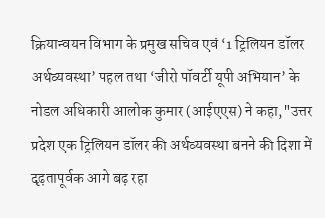क्रियान्वयन विभाग के प्रमुख सचिव एवं ‘1 ट्रिलियन डॉलर अर्थव्यवस्था’ पहल तथा ‘जीरो पॉवर्टी यूपी अभियान’ के नोडल अधिकारी आलोक कुमार (आईएएस) ने कहा,"उत्तर प्रदेश एक ट्रिलियन डॉलर की अर्थव्यवस्था बनने की दिशा में दृढ़तापूर्वक आगे बढ़ रहा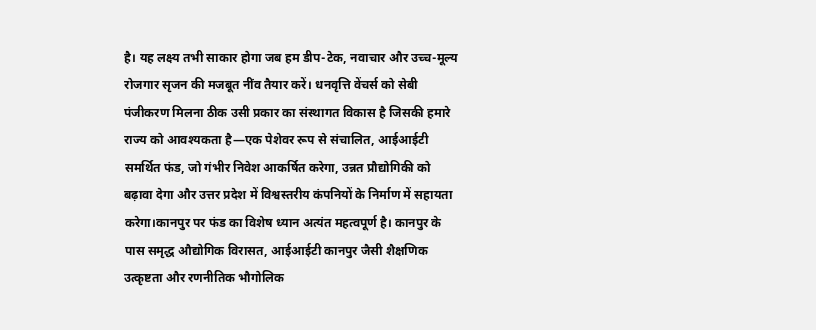है। यह लक्ष्य तभी साकार होगा जब हम डीप-टेक, नवाचार और उच्च-मूल्य रोजगार सृजन की मजबूत नींव तैयार करें। धनवृत्ति वेंचर्स को सेबी पंजीकरण मिलना ठीक उसी प्रकार का संस्थागत विकास है जिसकी हमारे राज्य को आवश्यकता है—एक पेशेवर रूप से संचालित, आईआईटी समर्थित फंड, जो गंभीर निवेश आकर्षित करेगा, उन्नत प्रौद्योगिकी को बढ़ावा देगा और उत्तर प्रदेश में विश्वस्तरीय कंपनियों के निर्माण में सहायता करेगा।कानपुर पर फंड का विशेष ध्यान अत्यंत महत्वपूर्ण है। कानपुर के पास समृद्ध औद्योगिक विरासत, आईआईटी कानपुर जैसी शैक्षणिक उत्कृष्टता और रणनीतिक भौगोलिक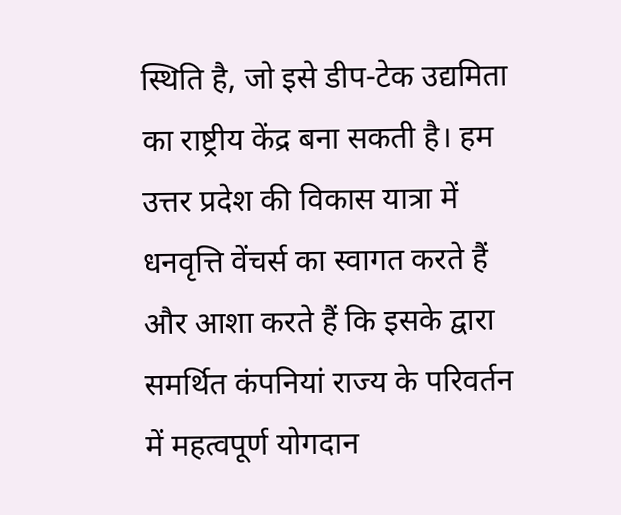स्थिति है, जो इसे डीप-टेक उद्यमिता का राष्ट्रीय केंद्र बना सकती है। हम उत्तर प्रदेश की विकास यात्रा में धनवृत्ति वेंचर्स का स्वागत करते हैं और आशा करते हैं कि इसके द्वारा समर्थित कंपनियां राज्य के परिवर्तन में महत्वपूर्ण योगदान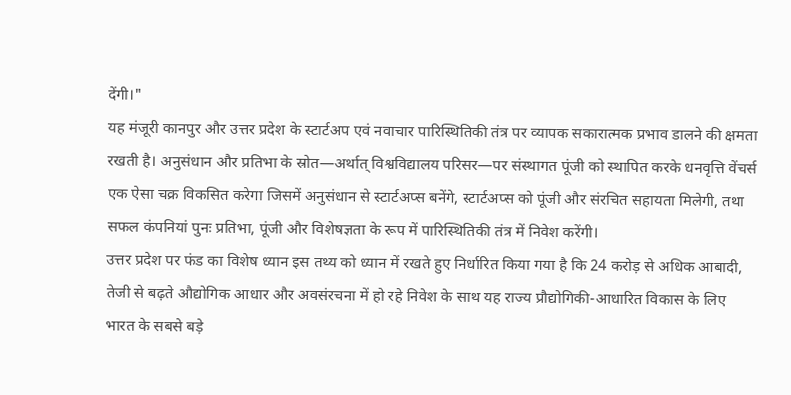देंगी।"
यह मंजूरी कानपुर और उत्तर प्रदेश के स्टार्टअप एवं नवाचार पारिस्थितिकी तंत्र पर व्यापक सकारात्मक प्रभाव डालने की क्षमता रखती है। अनुसंधान और प्रतिभा के स्रोत—अर्थात् विश्वविद्यालय परिसर—पर संस्थागत पूंजी को स्थापित करके धनवृत्ति वेंचर्स एक ऐसा चक्र विकसित करेगा जिसमें अनुसंधान से स्टार्टअप्स बनेंगे, स्टार्टअप्स को पूंजी और संरचित सहायता मिलेगी, तथा सफल कंपनियां पुनः प्रतिभा, पूंजी और विशेषज्ञता के रूप में पारिस्थितिकी तंत्र में निवेश करेंगी।
उत्तर प्रदेश पर फंड का विशेष ध्यान इस तथ्य को ध्यान में रखते हुए निर्धारित किया गया है कि 24 करोड़ से अधिक आबादी, तेजी से बढ़ते औद्योगिक आधार और अवसंरचना में हो रहे निवेश के साथ यह राज्य प्रौद्योगिकी-आधारित विकास के लिए भारत के सबसे बड़े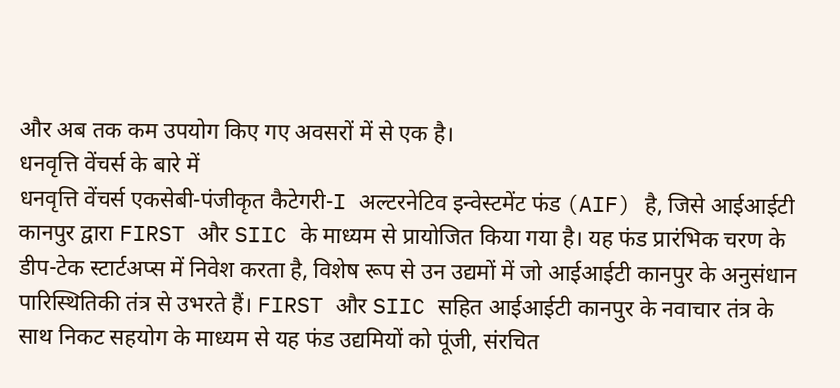और अब तक कम उपयोग किए गए अवसरों में से एक है।
धनवृत्ति वेंचर्स के बारे में
धनवृत्ति वेंचर्स एकसेबी-पंजीकृत कैटेगरी-I अल्टरनेटिव इन्वेस्टमेंट फंड (AIF) है, जिसे आईआईटी कानपुर द्वारा FIRST और SIIC के माध्यम से प्रायोजित किया गया है। यह फंड प्रारंभिक चरण के डीप-टेक स्टार्टअप्स में निवेश करता है, विशेष रूप से उन उद्यमों में जो आईआईटी कानपुर के अनुसंधान पारिस्थितिकी तंत्र से उभरते हैं। FIRST और SIIC सहित आईआईटी कानपुर के नवाचार तंत्र के साथ निकट सहयोग के माध्यम से यह फंड उद्यमियों को पूंजी, संरचित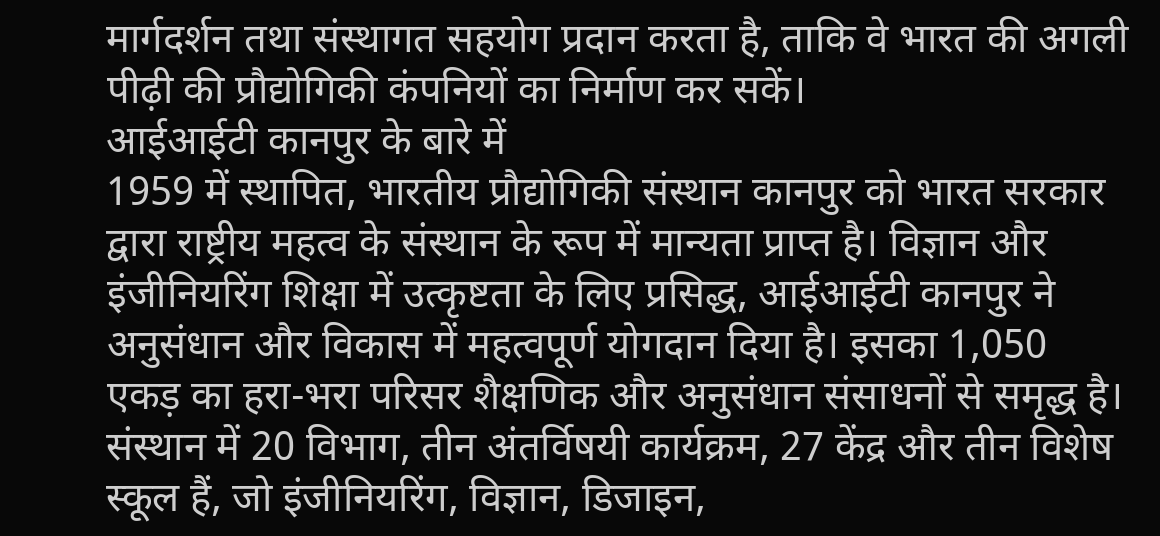मार्गदर्शन तथा संस्थागत सहयोग प्रदान करता है, ताकि वे भारत की अगली पीढ़ी की प्रौद्योगिकी कंपनियों का निर्माण कर सकें।
आईआईटी कानपुर के बारे में
1959 में स्थापित, भारतीय प्रौद्योगिकी संस्थान कानपुर को भारत सरकार द्वारा राष्ट्रीय महत्व के संस्थान के रूप में मान्यता प्राप्त है। विज्ञान और इंजीनियरिंग शिक्षा में उत्कृष्टता के लिए प्रसिद्ध, आईआईटी कानपुर ने अनुसंधान और विकास में महत्वपूर्ण योगदान दिया है। इसका 1,050 एकड़ का हरा-भरा परिसर शैक्षणिक और अनुसंधान संसाधनों से समृद्ध है। संस्थान में 20 विभाग, तीन अंतर्विषयी कार्यक्रम, 27 केंद्र और तीन विशेष स्कूल हैं, जो इंजीनियरिंग, विज्ञान, डिजाइन,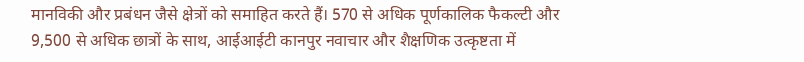मानविकी और प्रबंधन जैसे क्षेत्रों को समाहित करते हैं। 570 से अधिक पूर्णकालिक फैकल्टी और 9,500 से अधिक छात्रों के साथ, आईआईटी कानपुर नवाचार और शैक्षणिक उत्कृष्टता में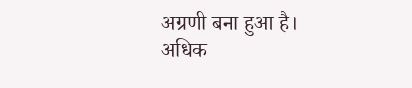अग्रणी बना हुआ है।
अधिक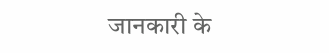जानकारी के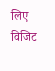लिए विजिट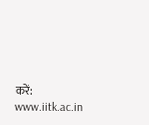करें: www.iitk.ac.in